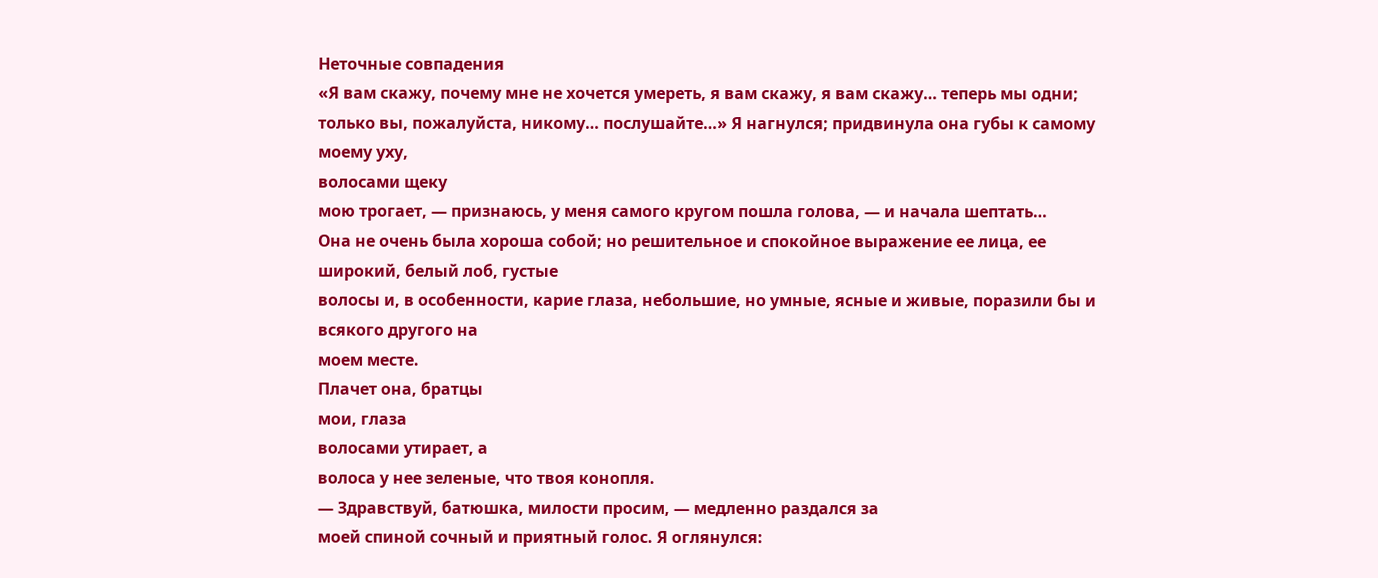Неточные совпадения
«Я вам скажу, почему мне не хочется умереть, я вам скажу, я вам скажу… теперь мы одни; только вы, пожалуйста, никому… послушайте…» Я нагнулся; придвинула она губы к самому
моему уху,
волосами щеку
мою трогает, — признаюсь, у меня самого кругом пошла голова, — и начала шептать…
Она не очень была хороша собой; но решительное и спокойное выражение ее лица, ее широкий, белый лоб, густые
волосы и, в особенности, карие глаза, небольшие, но умные, ясные и живые, поразили бы и всякого другого на
моем месте.
Плачет она, братцы
мои, глаза
волосами утирает, а
волоса у нее зеленые, что твоя конопля.
— Здравствуй, батюшка, милости просим, — медленно раздался за
моей спиной сочный и приятный голос. Я оглянулся: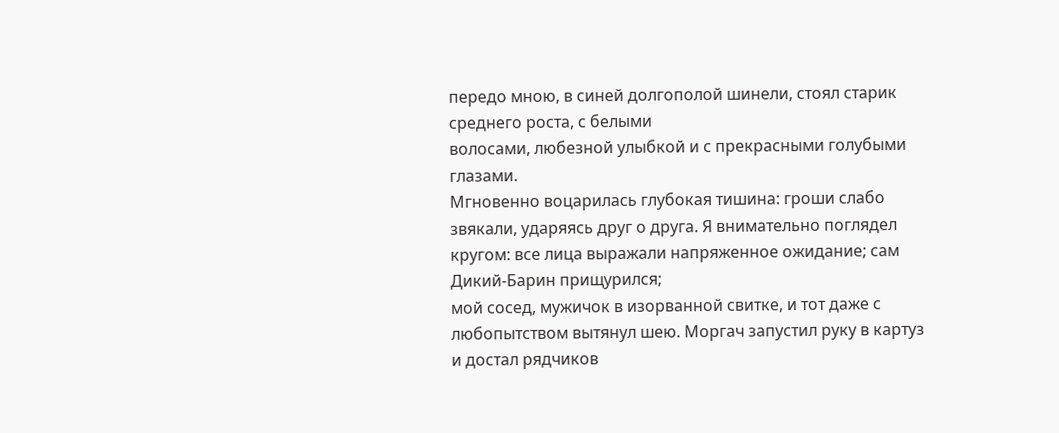передо мною, в синей долгополой шинели, стоял старик среднего роста, с белыми
волосами, любезной улыбкой и с прекрасными голубыми глазами.
Мгновенно воцарилась глубокая тишина: гроши слабо звякали, ударяясь друг о друга. Я внимательно поглядел кругом: все лица выражали напряженное ожидание; сам Дикий-Барин прищурился;
мой сосед, мужичок в изорванной свитке, и тот даже с любопытством вытянул шею. Моргач запустил руку в картуз и достал рядчиков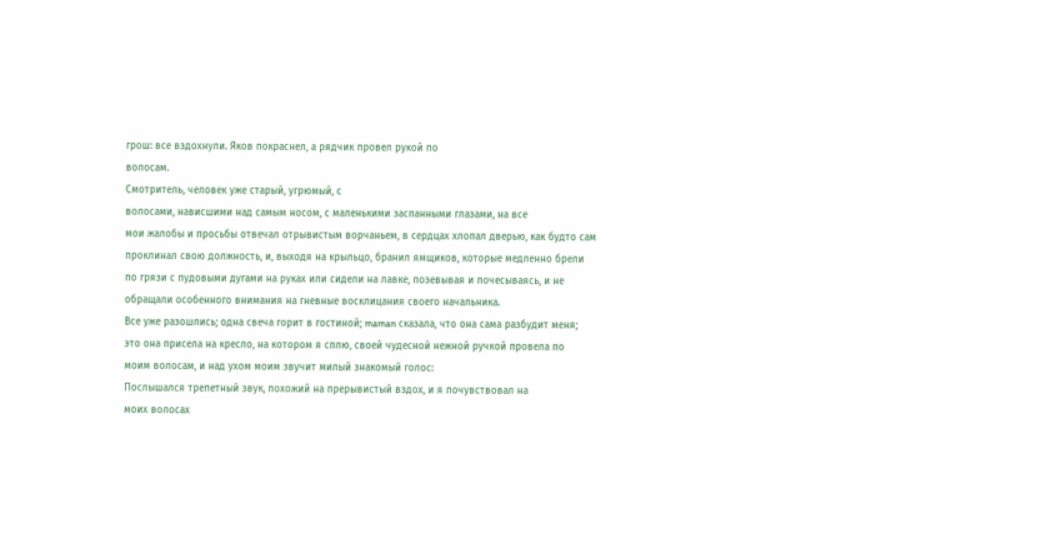грош: все вздохнули. Яков покраснел, а рядчик провел рукой по
волосам.
Смотритель, человек уже старый, угрюмый, с
волосами, нависшими над самым носом, с маленькими заспанными глазами, на все
мои жалобы и просьбы отвечал отрывистым ворчаньем, в сердцах хлопал дверью, как будто сам проклинал свою должность, и, выходя на крыльцо, бранил ямщиков, которые медленно брели по грязи с пудовыми дугами на руках или сидели на лавке, позевывая и почесываясь, и не обращали особенного внимания на гневные восклицания своего начальника.
Все уже разошлись; одна свеча горит в гостиной; maman сказала, что она сама разбудит меня; это она присела на кресло, на котором я сплю, своей чудесной нежной ручкой провела по
моим волосам, и над ухом моим звучит милый знакомый голос:
Послышался трепетный звук, похожий на прерывистый вздох, и я почувствовал на
моих волосах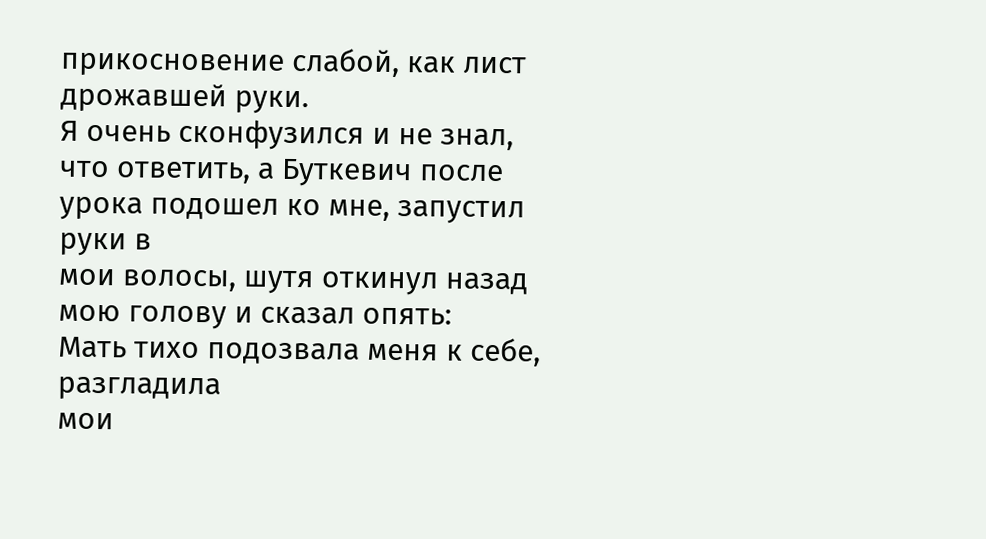прикосновение слабой, как лист дрожавшей руки.
Я очень сконфузился и не знал, что ответить, а Буткевич после урока подошел ко мне, запустил руки в
мои волосы, шутя откинул назад мою голову и сказал опять:
Мать тихо подозвала меня к себе, разгладила
мои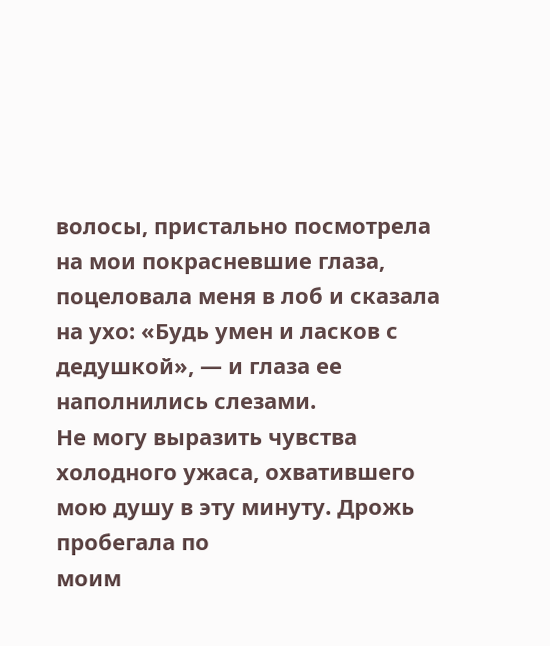волосы, пристально посмотрела на мои покрасневшие глаза, поцеловала меня в лоб и сказала на ухо: «Будь умен и ласков с дедушкой», — и глаза ее наполнились слезами.
Не могу выразить чувства холодного ужаса, охватившего мою душу в эту минуту. Дрожь пробегала по
моим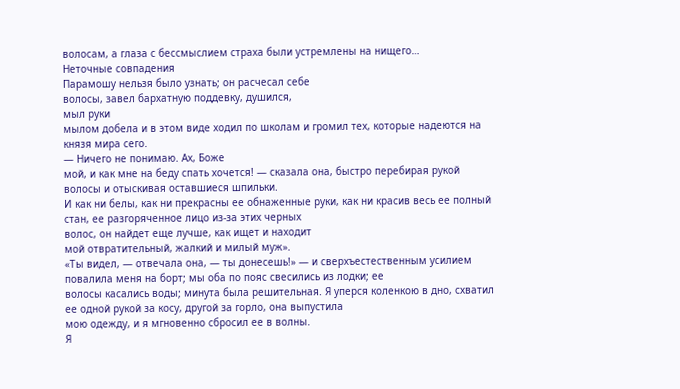волосам, а глаза с бессмыслием страха были устремлены на нищего…
Неточные совпадения
Парамошу нельзя было узнать; он расчесал себе
волосы, завел бархатную поддевку, душился,
мыл руки
мылом добела и в этом виде ходил по школам и громил тех, которые надеются на князя мира сего.
— Ничего не понимаю. Ах, Боже
мой, и как мне на беду спать хочется! — сказала она, быстро перебирая рукой
волосы и отыскивая оставшиеся шпильки.
И как ни белы, как ни прекрасны ее обнаженные руки, как ни красив весь ее полный стан, ее разгоряченное лицо из-за этих черных
волос, он найдет еще лучше, как ищет и находит
мой отвратительный, жалкий и милый муж».
«Ты видел, — отвечала она, — ты донесешь!» — и сверхъестественным усилием повалила меня на борт; мы оба по пояс свесились из лодки; ее
волосы касались воды; минута была решительная. Я уперся коленкою в дно, схватил ее одной рукой за косу, другой за горло, она выпустила
мою одежду, и я мгновенно сбросил ее в волны.
Я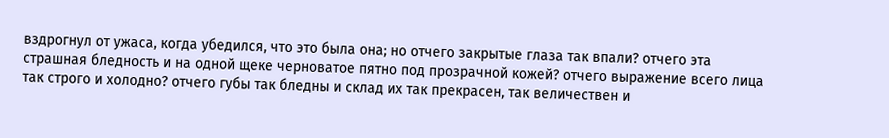вздрогнул от ужаса, когда убедился, что это была она; но отчего закрытые глаза так впали? отчего эта страшная бледность и на одной щеке черноватое пятно под прозрачной кожей? отчего выражение всего лица так строго и холодно? отчего губы так бледны и склад их так прекрасен, так величествен и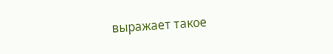выражает такое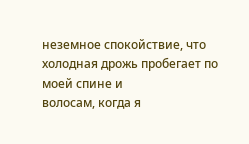неземное спокойствие, что холодная дрожь пробегает по
моей спине и
волосам, когда я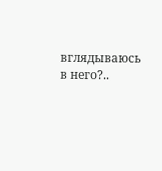вглядываюсь в него?..